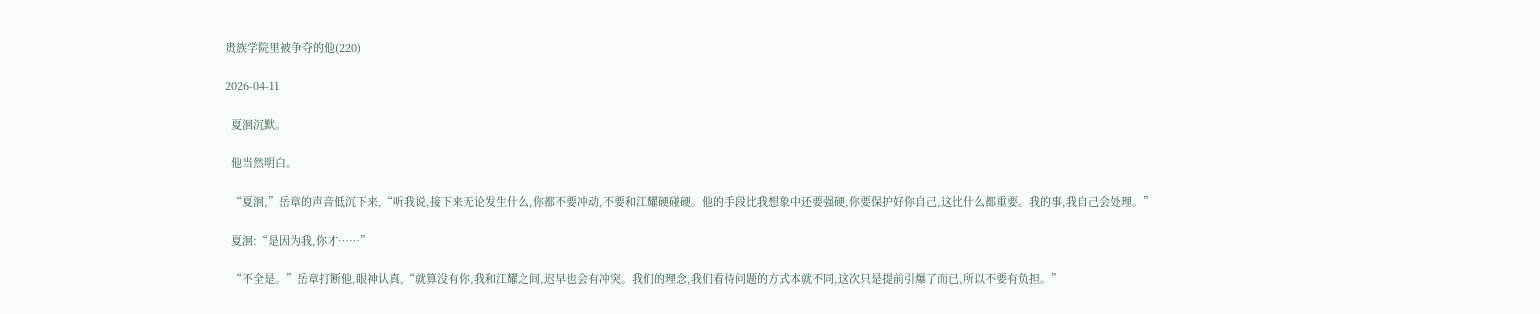贵族学院里被争夺的他(220)

2026-04-11

  夏洄沉默。

  他当然明白。

  “夏洄,”岳章的声音低沉下来,“听我说,接下来无论发生什么,你都不要冲动,不要和江耀硬碰硬。他的手段比我想象中还要强硬,你要保护好你自己,这比什么都重要。我的事,我自己会处理。”

  夏洄:“是因为我,你才……”

  “不全是。”岳章打断他,眼神认真,“就算没有你,我和江耀之间,迟早也会有冲突。我们的理念,我们看待问题的方式本就不同,这次只是提前引爆了而已,所以不要有负担。”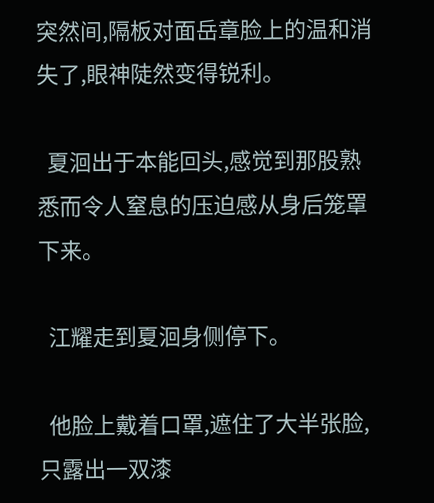突然间,隔板对面岳章脸上的温和消失了,眼神陡然变得锐利。

  夏洄出于本能回头,感觉到那股熟悉而令人窒息的压迫感从身后笼罩下来。

  江耀走到夏洄身侧停下。

  他脸上戴着口罩,遮住了大半张脸,只露出一双漆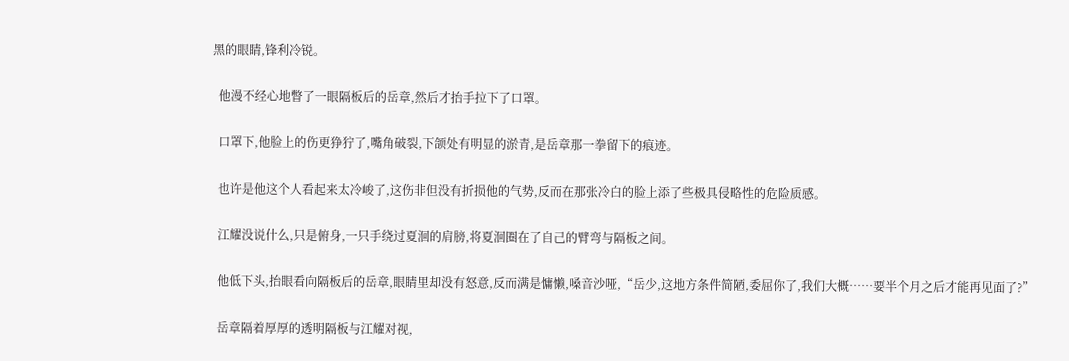黑的眼睛,锋利冷锐。

  他漫不经心地瞥了一眼隔板后的岳章,然后才抬手拉下了口罩。

  口罩下,他脸上的伤更狰狞了,嘴角破裂,下颌处有明显的淤青,是岳章那一拳留下的痕迹。

  也许是他这个人看起来太冷峻了,这伤非但没有折损他的气势,反而在那张冷白的脸上添了些极具侵略性的危险质感。

  江耀没说什么,只是俯身,一只手绕过夏洄的肩膀,将夏洄圈在了自己的臂弯与隔板之间。

  他低下头,抬眼看向隔板后的岳章,眼睛里却没有怒意,反而满是慵懒,嗓音沙哑,“岳少,这地方条件简陋,委屈你了,我们大概……要半个月之后才能再见面了?”

  岳章隔着厚厚的透明隔板与江耀对视,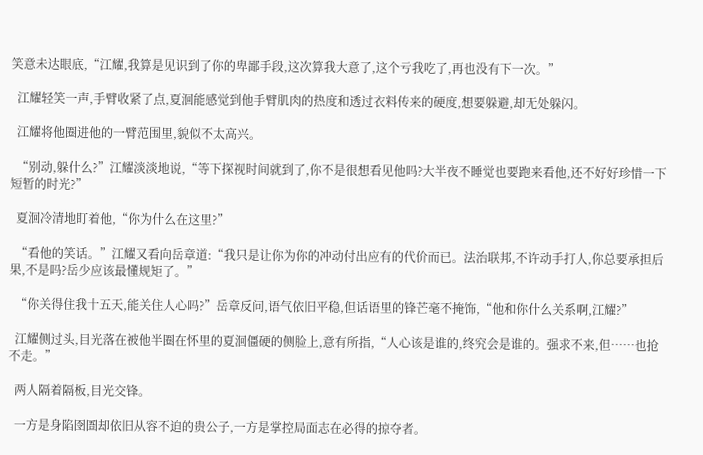笑意未达眼底,“江耀,我算是见识到了你的卑鄙手段,这次算我大意了,这个亏我吃了,再也没有下一次。”

  江耀轻笑一声,手臂收紧了点,夏洄能感觉到他手臂肌肉的热度和透过衣料传来的硬度,想要躲避,却无处躲闪。

  江耀将他圈进他的一臂范围里,貌似不太高兴。

  “别动,躲什么?”江耀淡淡地说,“等下探视时间就到了,你不是很想看见他吗?大半夜不睡觉也要跑来看他,还不好好珍惜一下短暂的时光?”

  夏洄冷清地盯着他,“你为什么在这里?”

  “看他的笑话。”江耀又看向岳章道:“我只是让你为你的冲动付出应有的代价而已。法治联邦,不许动手打人,你总要承担后果,不是吗?岳少应该最懂规矩了。”

  “你关得住我十五天,能关住人心吗?”岳章反问,语气依旧平稳,但话语里的锋芒毫不掩饰,“他和你什么关系啊,江耀?”

  江耀侧过头,目光落在被他半圈在怀里的夏洄僵硬的侧脸上,意有所指,“人心该是谁的,终究会是谁的。强求不来,但……也抢不走。”

  两人隔着隔板,目光交锋。

  一方是身陷囹圄却依旧从容不迫的贵公子,一方是掌控局面志在必得的掠夺者。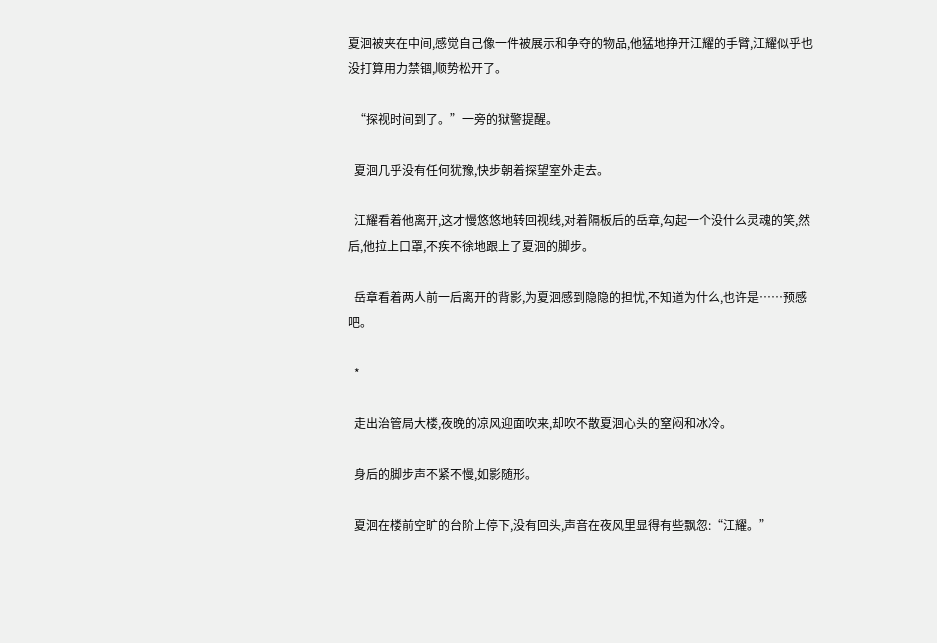夏洄被夹在中间,感觉自己像一件被展示和争夺的物品,他猛地挣开江耀的手臂,江耀似乎也没打算用力禁锢,顺势松开了。

  “探视时间到了。”一旁的狱警提醒。

  夏洄几乎没有任何犹豫,快步朝着探望室外走去。

  江耀看着他离开,这才慢悠悠地转回视线,对着隔板后的岳章,勾起一个没什么灵魂的笑,然后,他拉上口罩,不疾不徐地跟上了夏洄的脚步。

  岳章看着两人前一后离开的背影,为夏洄感到隐隐的担忧,不知道为什么,也许是……预感吧。

  *

  走出治管局大楼,夜晚的凉风迎面吹来,却吹不散夏洄心头的窒闷和冰冷。

  身后的脚步声不紧不慢,如影随形。

  夏洄在楼前空旷的台阶上停下,没有回头,声音在夜风里显得有些飘忽:“江耀。”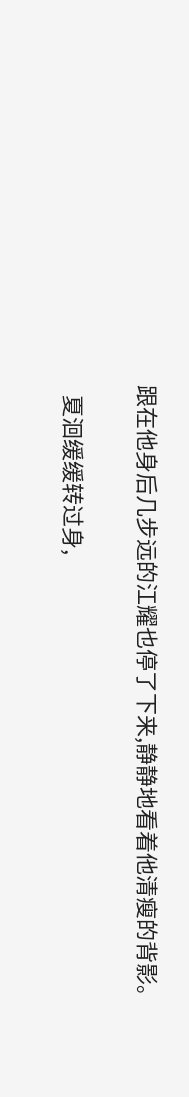跟在他身后几步远的江耀也停了下来,静静地看着他清瘦的背影。

  夏洄缓缓转过身,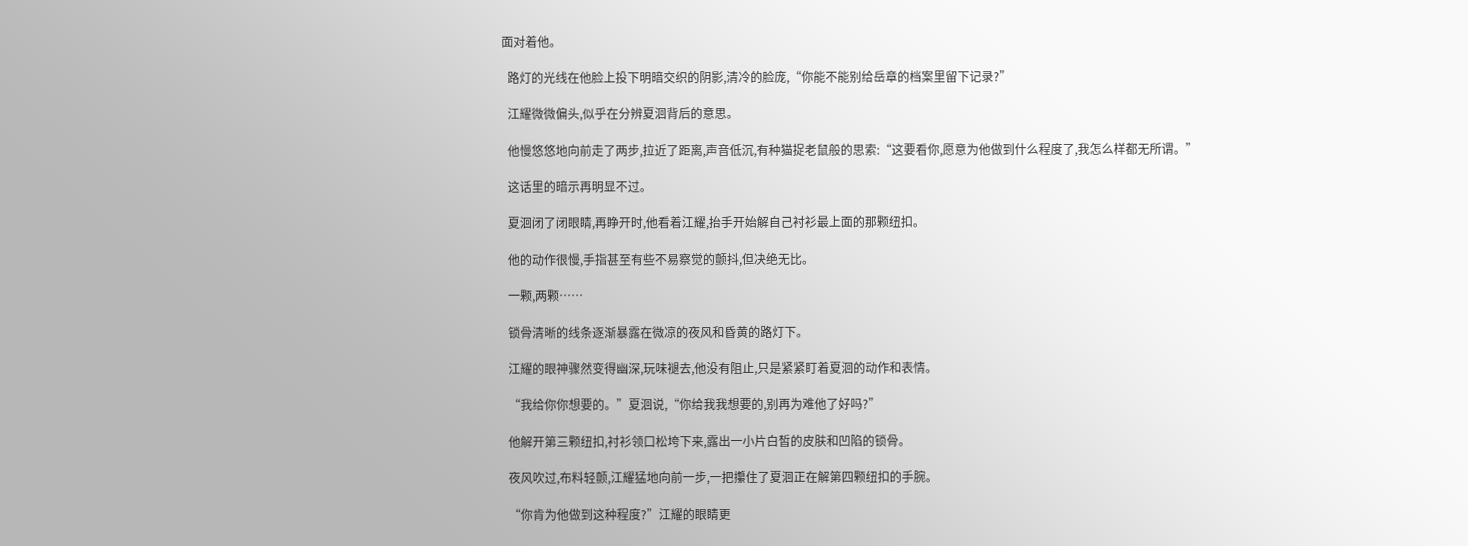面对着他。

  路灯的光线在他脸上投下明暗交织的阴影,清冷的脸庞,“你能不能别给岳章的档案里留下记录?”

  江耀微微偏头,似乎在分辨夏洄背后的意思。

  他慢悠悠地向前走了两步,拉近了距离,声音低沉,有种猫捉老鼠般的思索:“这要看你,愿意为他做到什么程度了,我怎么样都无所谓。”

  这话里的暗示再明显不过。

  夏洄闭了闭眼睛,再睁开时,他看着江耀,抬手开始解自己衬衫最上面的那颗纽扣。

  他的动作很慢,手指甚至有些不易察觉的颤抖,但决绝无比。

  一颗,两颗……

  锁骨清晰的线条逐渐暴露在微凉的夜风和昏黄的路灯下。

  江耀的眼神骤然变得幽深,玩味褪去,他没有阻止,只是紧紧盯着夏洄的动作和表情。

  “我给你你想要的。”夏洄说,“你给我我想要的,别再为难他了好吗?”

  他解开第三颗纽扣,衬衫领口松垮下来,露出一小片白皙的皮肤和凹陷的锁骨。

  夜风吹过,布料轻颤,江耀猛地向前一步,一把攥住了夏洄正在解第四颗纽扣的手腕。

  “你肯为他做到这种程度?”江耀的眼睛更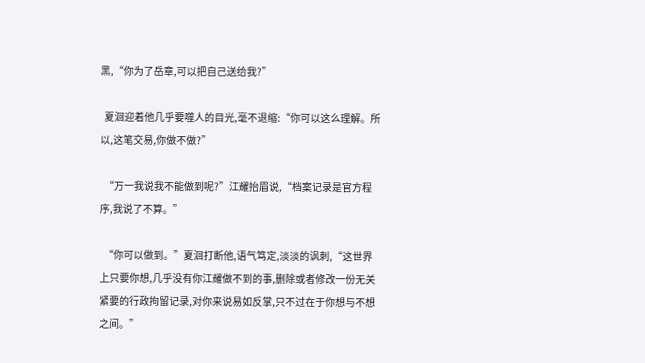黑,“你为了岳章,可以把自己送给我?”

  夏洄迎着他几乎要噬人的目光,毫不退缩:“你可以这么理解。所以,这笔交易,你做不做?”

  “万一我说我不能做到呢?”江耀抬眉说,“档案记录是官方程序,我说了不算。”

  “你可以做到。”夏洄打断他,语气笃定,淡淡的讽刺,“这世界上只要你想,几乎没有你江耀做不到的事,删除或者修改一份无关紧要的行政拘留记录,对你来说易如反掌,只不过在于你想与不想之间。”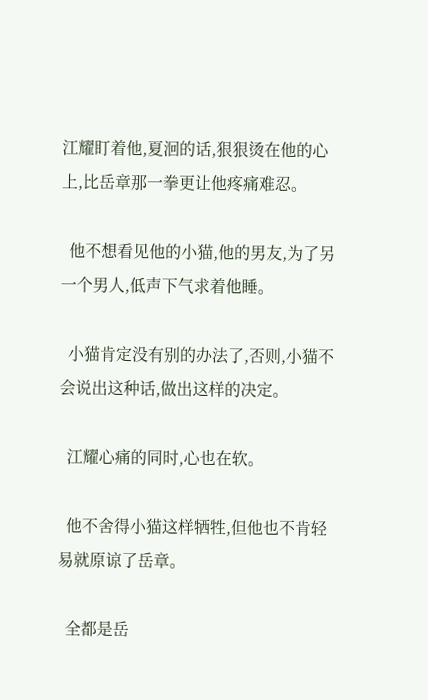江耀盯着他,夏洄的话,狠狠烫在他的心上,比岳章那一拳更让他疼痛难忍。

  他不想看见他的小猫,他的男友,为了另一个男人,低声下气求着他睡。

  小猫肯定没有别的办法了,否则,小猫不会说出这种话,做出这样的决定。

  江耀心痛的同时,心也在软。

  他不舍得小猫这样牺牲,但他也不肯轻易就原谅了岳章。

  全都是岳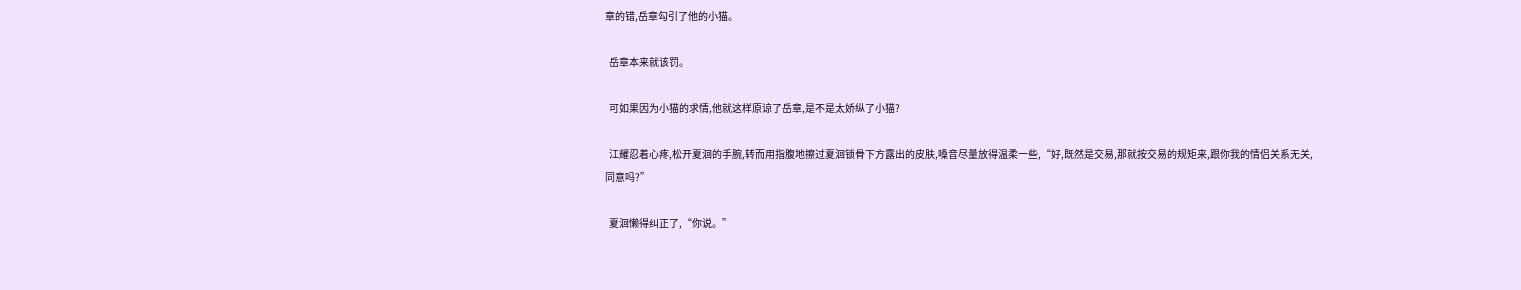章的错,岳章勾引了他的小猫。

  岳章本来就该罚。

  可如果因为小猫的求情,他就这样原谅了岳章,是不是太娇纵了小猫?

  江耀忍着心疼,松开夏洄的手腕,转而用指腹地擦过夏洄锁骨下方露出的皮肤,嗓音尽量放得温柔一些,“好,既然是交易,那就按交易的规矩来,跟你我的情侣关系无关,同意吗?”

  夏洄懒得纠正了,“你说。”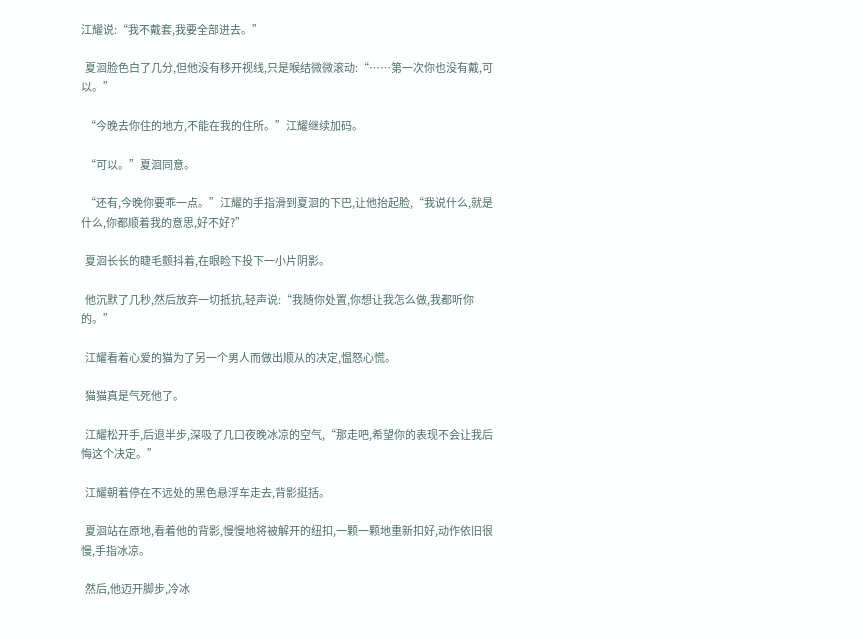江耀说:“我不戴套,我要全部进去。”

  夏洄脸色白了几分,但他没有移开视线,只是喉结微微滚动:“……第一次你也没有戴,可以。”

  “今晚去你住的地方,不能在我的住所。”江耀继续加码。

  “可以。”夏洄同意。

  “还有,今晚你要乖一点。”江耀的手指滑到夏洄的下巴,让他抬起脸,“我说什么,就是什么,你都顺着我的意思,好不好?”

  夏洄长长的睫毛颤抖着,在眼睑下投下一小片阴影。

  他沉默了几秒,然后放弃一切抵抗,轻声说:“我随你处置,你想让我怎么做,我都听你的。”

  江耀看着心爱的猫为了另一个男人而做出顺从的决定,愠怒心慌。

  猫猫真是气死他了。

  江耀松开手,后退半步,深吸了几口夜晚冰凉的空气,“那走吧,希望你的表现不会让我后悔这个决定。”

  江耀朝着停在不远处的黑色悬浮车走去,背影挺括。

  夏洄站在原地,看着他的背影,慢慢地将被解开的纽扣,一颗一颗地重新扣好,动作依旧很慢,手指冰凉。

  然后,他迈开脚步,冷冰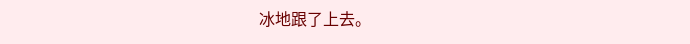冰地跟了上去。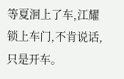等夏洄上了车,江耀锁上车门,不肯说话,只是开车。